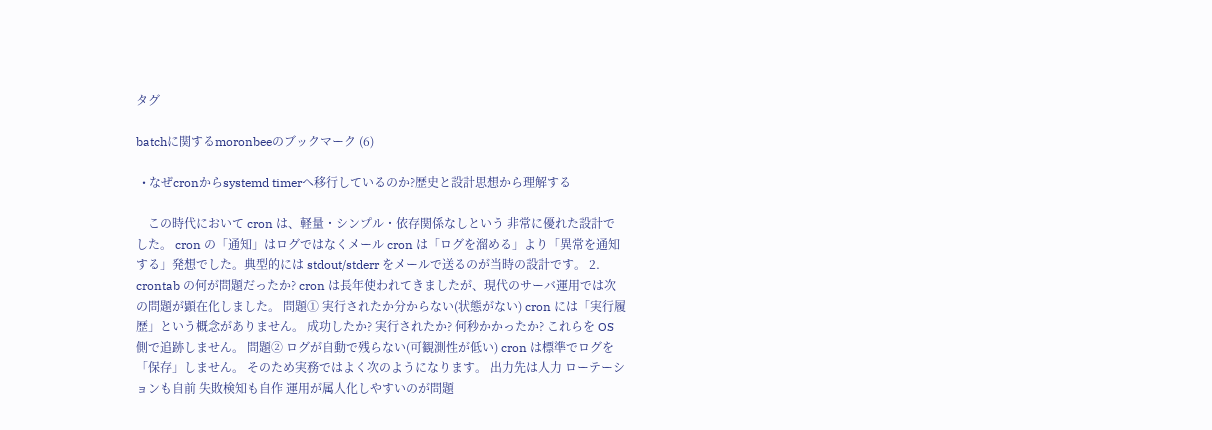タグ

batchに関するmoronbeeのブックマーク (6)

  • なぜcronからsystemd timerへ移行しているのか?歴史と設計思想から理解する

    この時代において cron は、軽量・シンプル・依存関係なしという 非常に優れた設計でした。 cron の「通知」はログではなくメール cron は「ログを溜める」より「異常を通知する」発想でした。典型的には stdout/stderr をメールで送るのが当時の設計です。 2. crontab の何が問題だったか? cron は長年使われてきましたが、現代のサーバ運用では次の問題が顕在化しました。 問題① 実行されたか分からない(状態がない) cron には「実行履歴」という概念がありません。 成功したか? 実行されたか? 何秒かかったか? これらを OS 側で追跡しません。 問題② ログが自動で残らない(可観測性が低い) cron は標準でログを「保存」しません。 そのため実務ではよく次のようになります。 出力先は人力 ローテーションも自前 失敗検知も自作 運用が属人化しやすいのが問題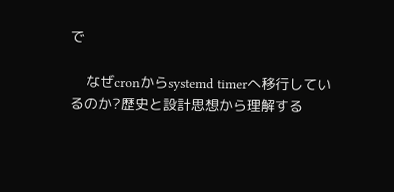で

    なぜcronからsystemd timerへ移行しているのか?歴史と設計思想から理解する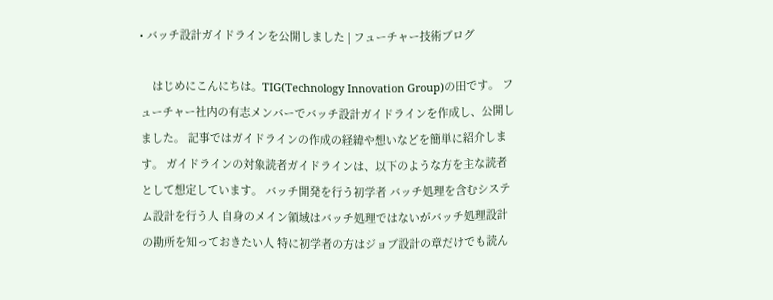• バッチ設計ガイドラインを公開しました | フューチャー技術ブログ

    はじめにこんにちは。TIG(Technology Innovation Group)の田です。 フューチャー社内の有志メンバーでバッチ設計ガイドラインを作成し、公開しました。 記事ではガイドラインの作成の経緯や想いなどを簡単に紹介します。 ガイドラインの対象読者ガイドラインは、以下のような方を主な読者として想定しています。 バッチ開発を行う初学者 バッチ処理を含むシステム設計を行う人 自身のメイン領域はバッチ処理ではないがバッチ処理設計の勘所を知っておきたい人 特に初学者の方はジョブ設計の章だけでも読ん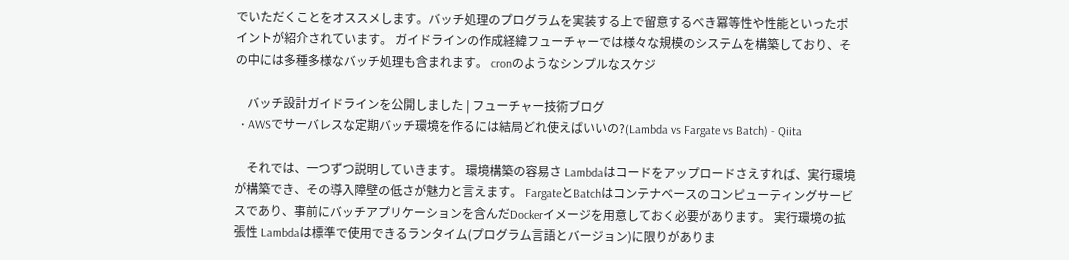でいただくことをオススメします。バッチ処理のプログラムを実装する上で留意するべき冪等性や性能といったポイントが紹介されています。 ガイドラインの作成経緯フューチャーでは様々な規模のシステムを構築しており、その中には多種多様なバッチ処理も含まれます。 cronのようなシンプルなスケジ

    バッチ設計ガイドラインを公開しました | フューチャー技術ブログ
  • AWSでサーバレスな定期バッチ環境を作るには結局どれ使えばいいの?(Lambda vs Fargate vs Batch) - Qiita

    それでは、一つずつ説明していきます。 環境構築の容易さ Lambdaはコードをアップロードさえすれば、実行環境が構築でき、その導入障壁の低さが魅力と言えます。 FargateとBatchはコンテナベースのコンピューティングサービスであり、事前にバッチアプリケーションを含んだDockerイメージを用意しておく必要があります。 実行環境の拡張性 Lambdaは標準で使用できるランタイム(プログラム言語とバージョン)に限りがありま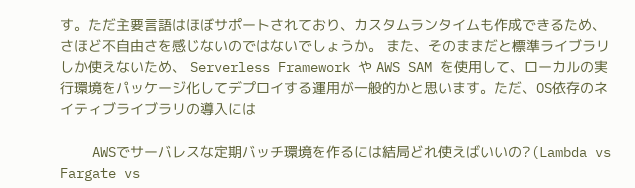す。ただ主要言語はほぼサポートされており、カスタムランタイムも作成できるため、さほど不自由さを感じないのではないでしょうか。 また、そのままだと標準ライブラリしか使えないため、 Serverless Framework や AWS SAM を使用して、ローカルの実行環境をパッケージ化してデプロイする運用が一般的かと思います。ただ、OS依存のネイティブライブラリの導入には

    AWSでサーバレスな定期バッチ環境を作るには結局どれ使えばいいの?(Lambda vs Fargate vs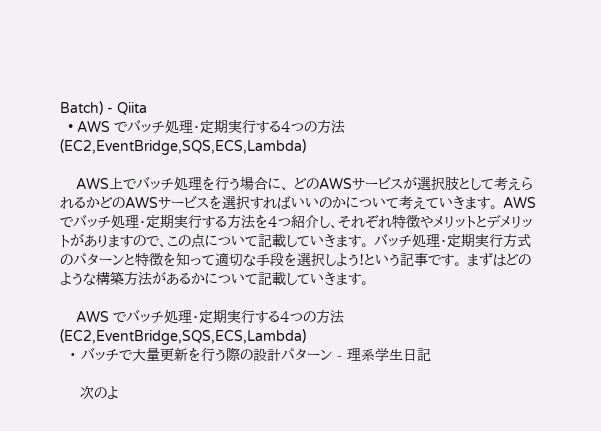Batch) - Qiita
  • AWS でバッチ処理・定期実行する4つの方法(EC2,EventBridge,SQS,ECS,Lambda)

    AWS上でバッチ処理を行う場合に、 どのAWSサービスが選択肢として考えられるかどのAWSサービスを選択すればいいのかについて考えていきます。 AWSでバッチ処理・定期実行する方法を4つ紹介し、それぞれ特徴やメリットとデメリットがありますので、この点について記載していきます。 バッチ処理・定期実行方式のパターンと特徴を知って適切な手段を選択しよう!という記事です。 まずはどのような構築方法があるかについて記載していきます。

    AWS でバッチ処理・定期実行する4つの方法(EC2,EventBridge,SQS,ECS,Lambda)
  • バッチで大量更新を行う際の設計パターン - 理系学生日記

    次のよ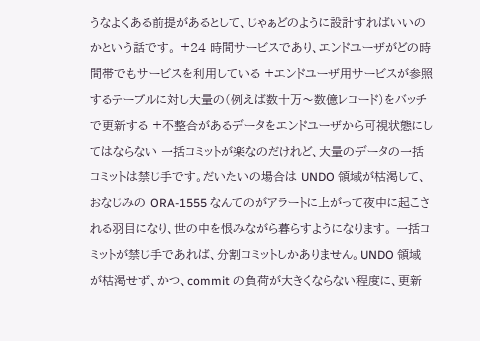うなよくある前提があるとして、じゃぁどのように設計すればいいのかという話です。 +24 時間サービスであり、エンドユーザがどの時間帯でもサービスを利用している +エンドユーザ用サービスが参照するテーブルに対し大量の(例えば数十万〜数億レコード)をバッチで更新する +不整合があるデータをエンドユーザから可視状態にしてはならない 一括コミットが楽なのだけれど、大量のデータの一括コミットは禁じ手です。だいたいの場合は UNDO 領域が枯渇して、おなじみの ORA-1555 なんてのがアラートに上がって夜中に起こされる羽目になり、世の中を恨みながら暮らすようになります。 一括コミットが禁じ手であれば、分割コミットしかありません。UNDO 領域が枯渇せず、かつ、commit の負荷が大きくならない程度に、更新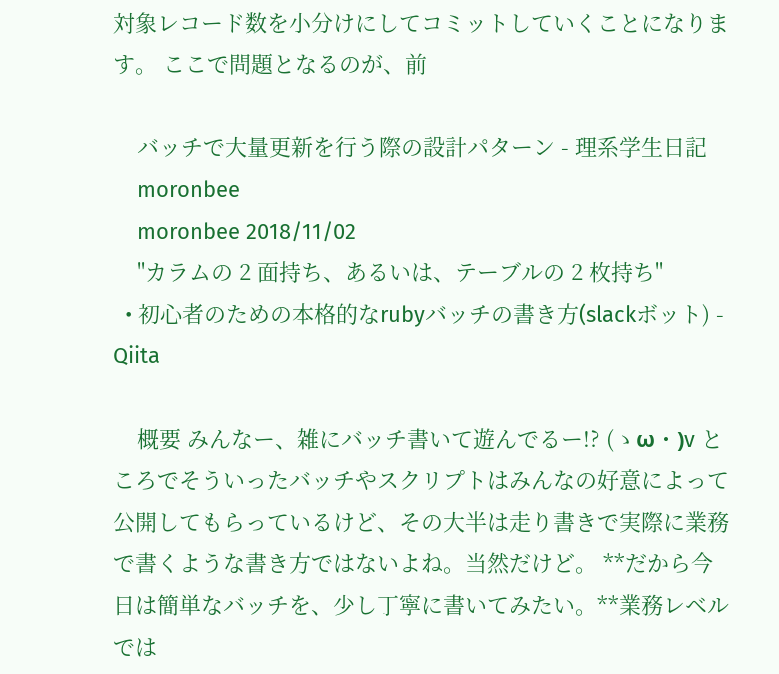対象レコード数を小分けにしてコミットしていくことになります。 ここで問題となるのが、前

    バッチで大量更新を行う際の設計パターン - 理系学生日記
    moronbee
    moronbee 2018/11/02
    "カラムの 2 面持ち、あるいは、テーブルの 2 枚持ち"
  • 初心者のための本格的なrubyバッチの書き方(slackボット) - Qiita

    概要 みんなー、雑にバッチ書いて遊んでるー!? (ゝω・)v ところでそういったバッチやスクリプトはみんなの好意によって公開してもらっているけど、その大半は走り書きで実際に業務で書くような書き方ではないよね。当然だけど。 **だから今日は簡単なバッチを、少し丁寧に書いてみたい。**業務レベルでは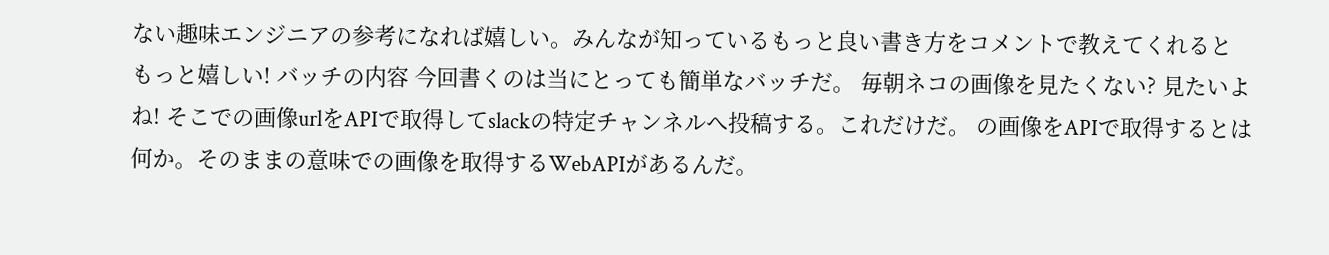ない趣味エンジニアの参考になれば嬉しい。みんなが知っているもっと良い書き方をコメントで教えてくれるともっと嬉しい! バッチの内容 今回書くのは当にとっても簡単なバッチだ。 毎朝ネコの画像を見たくない? 見たいよね! そこでの画像urlをAPIで取得してslackの特定チャンネルへ投稿する。これだけだ。 の画像をAPIで取得するとは何か。そのままの意味での画像を取得するWebAPIがあるんだ。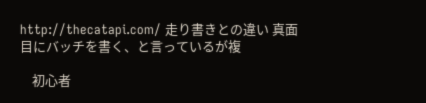http://thecatapi.com/ 走り書きとの違い 真面目にバッチを書く、と言っているが複

    初心者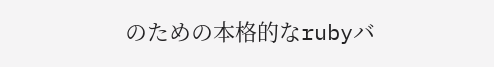のための本格的なrubyバ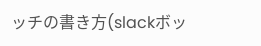ッチの書き方(slackボッ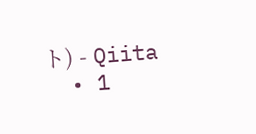ト) - Qiita
  • 1